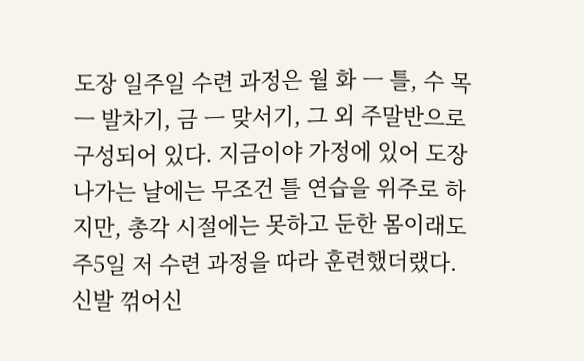도장 일주일 수련 과정은 월 화 ㅡ 틀, 수 목 ㅡ 발차기, 금 ㅡ 맞서기, 그 외 주말반으로 구성되어 있다. 지금이야 가정에 있어 도장 나가는 날에는 무조건 틀 연습을 위주로 하지만, 총각 시절에는 못하고 둔한 몸이래도 주5일 저 수련 과정을 따라 훈련했더랬다. 신발 꺾어신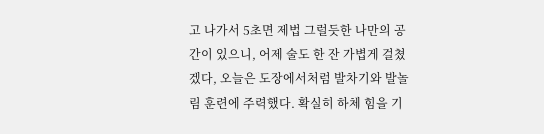고 나가서 5초면 제법 그럴듯한 나만의 공간이 있으니, 어제 술도 한 잔 가볍게 걸쳤겠다, 오늘은 도장에서처럼 발차기와 발놀림 훈련에 주력했다. 확실히 하체 힘을 기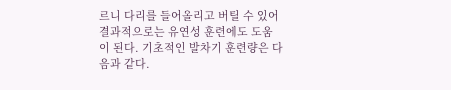르니 다리를 들어올리고 버틸 수 있어 결과적으로는 유연성 훈련에도 도움이 된다. 기초적인 발차기 훈련량은 다음과 같다.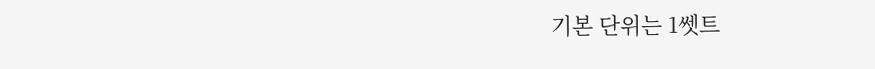기본 단위는 1쎗트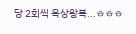당 2회씩 옥상왕복...ㅎㅎㅎ